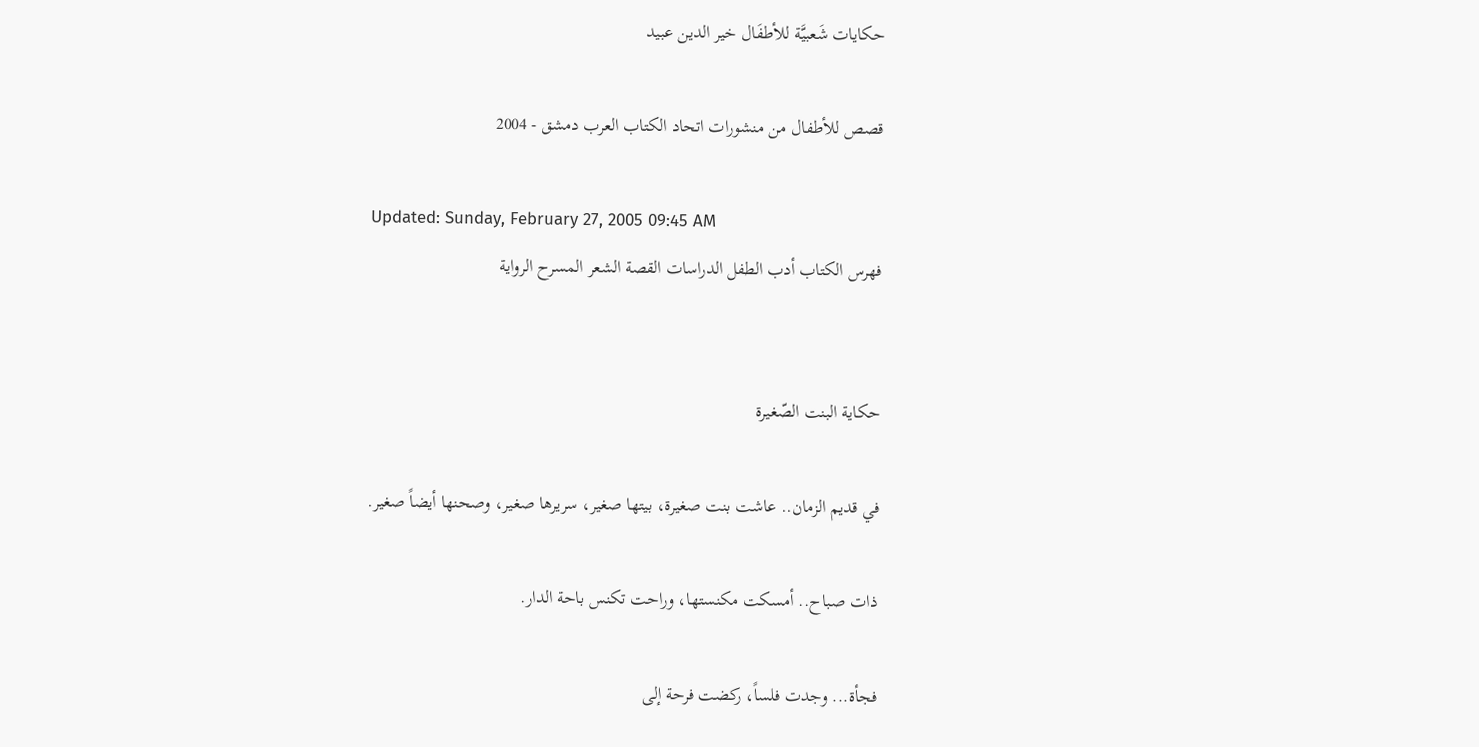حكايات شَعبيَّة للأطفَال خير الدين عبيد

قصص للأطفال من منشورات اتحاد الكتاب العرب دمشق - 2004

Updated: Sunday, February 27, 2005 09:45 AM
فهرس الكتاب أدب الطفل الدراسات القصة الشعر المسرح الرواية


حكاية البنت الصّغيرة

في قديم الزمان.. عاشت بنت صغيرة، بيتها صغير، سريرها صغير، وصحنها أيضاً صغير.

ذات صباح.. أمسكت مكنستها، وراحت تكنس باحة الدار.

فجأة... وجدت فلساً، ركضت فرحة إلى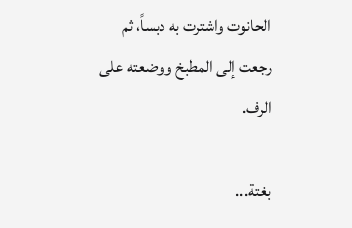الحانوت واشترت به دبساً، ثم رجعت إلى المطبخ ووضعته على الرف.

بغتة...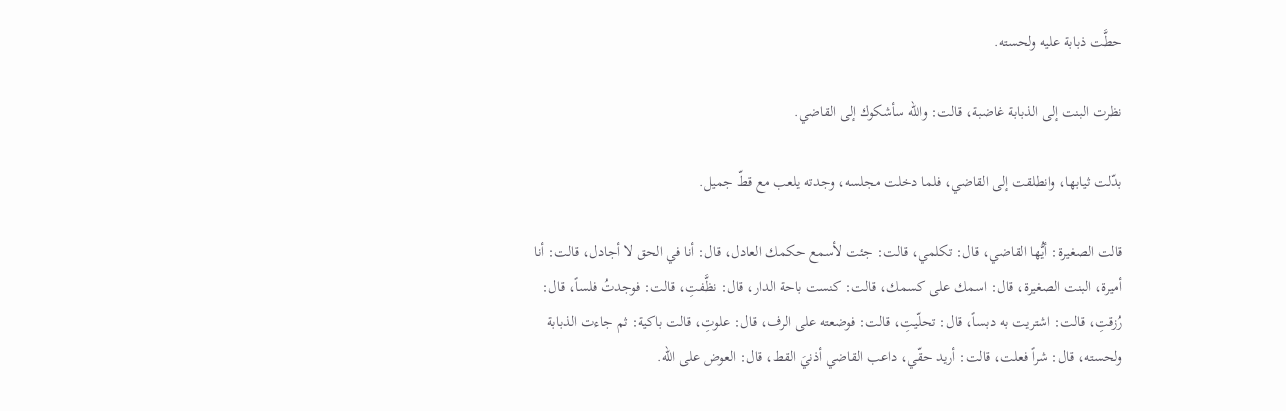حطَّت ذبابة عليه ولحسته.

نظرت البنت إلى الذبابة غاضبة، قالت: والله سأشكوك إلى القاضي.

بدّلت ثيابها، وانطلقت إلى القاضي، فلما دخلت مجلسه، وجدته يلعب مع قطّ جميل.

قالت الصغيرة: أيُّها القاضي، قال: تكلمي، قالت: جئت لأسمع حكمك العادل، قال: أنا في الحق لا أجادل، قالت: أنا أميرة، البنت الصغيرة، قال: اسمك على كسمك، قالت: كنست باحة الدار، قال: نظَّفتِ، قالت: فوجدتُ فلساً، قال: رُزقتِ، قالت: اشتريت به دبساً، قال: تحلّيتِ، قالت: فوضعته على الرف، قال: علوتِ، قالت باكية: ثم جاءت الذبابة ولحسته، قال: شراً فعلت، قالت: أريد حقّي، داعب القاضي أذنيَ القط، قال: العوض على الله.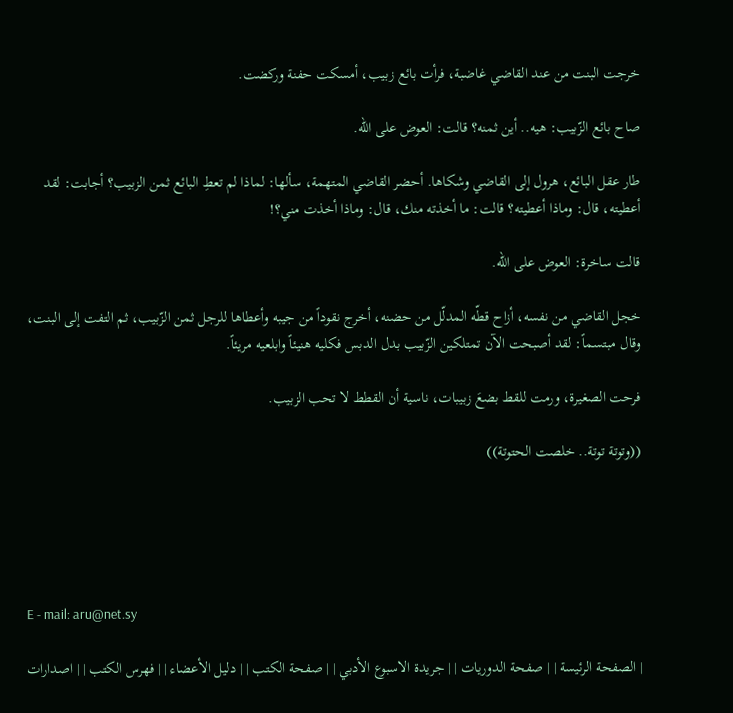خرجت البنت من عند القاضي غاضبة، فرأت بائع زبيب، أمسكت حفنة وركضت.

صاح بائع الزّبيب: هيه.. أين ثمنه؟ قالت: العوض على الله.

طار عقل البائع، هرول إلى القاضي وشكاها. أحضر القاضي المتهمة، سألها: لماذا لم تعطِ البائع ثمن الزبيب؟ أجابت: لقد أعطيته، قال: وماذا أعطيته؟ قالت: ما أخذته منك، قال: وماذا أخذت مني؟!

قالت ساخرة: العوض على الله.

خجل القاضي من نفسه، أزاح قطّه المدلّل من حضنه، أخرج نقوداً من جيبه وأعطاها للرجل ثمن الزّبيب، ثم التفت إلى البنت، وقال مبتسماً: لقد أصبحت الآن تمتلكين الزّبيب بدل الدبس فكليه هنيئاً وابلعيه مريئاً.

فرحت الصغيرة، ورمت للقط بضعَ زبيبات، ناسية أن القطط لا تحب الزبيب.

((وتوتة توتة.. خلصت الحتوتة))





E - mail: aru@net.sy

| الصفحة الرئيسة | | صفحة الدوريات | | جريدة الاسبوع الأدبي | | صفحة الكتب | | دليل الأعضاء | | فهرس الكتب | | اصدارات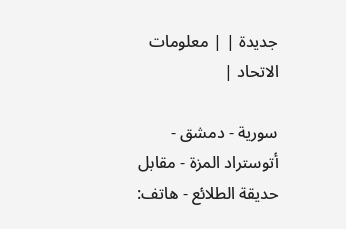جديدة | | معلومات الاتحاد |

سورية - دمشق - أتوستراد المزة - مقابل حديقة الطلائع - هاتف: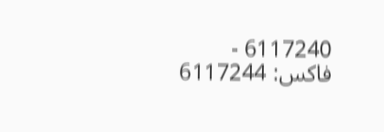6117240 - فاكس: 6117244